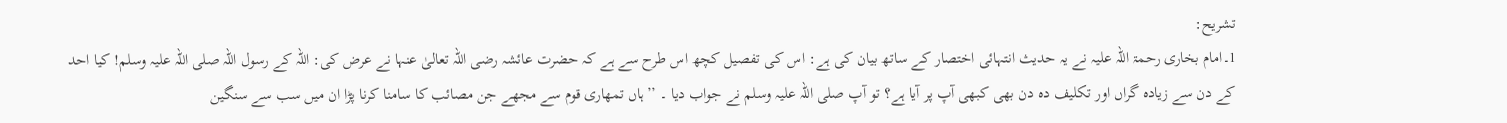تشریح:
1۔امام بخاری رحمۃ اللہ علیہ نے یہ حدیث انتہائی اختصار کے ساتھ بیان کی ہے: اس کی تفصیل کچھ اس طرح سے ہے کہ حضرت عائشہ رضی اللہ تعالیٰ عنہا نے عرض کی: اللہ کے رسول اللہ صلی اللہ علیہ وسلم! کیا احد کے دن سے زیادہ گراں اور تکلیف دہ دن بھی کبھی آپ پر آیا ہے؟ تو آپ صلی اللہ علیہ وسلم نے جواب دیا ۔ ’’ہاں تمھاری قوم سے مجھے جن مصائب کا سامنا کرنا پڑا ان میں سب سے سنگین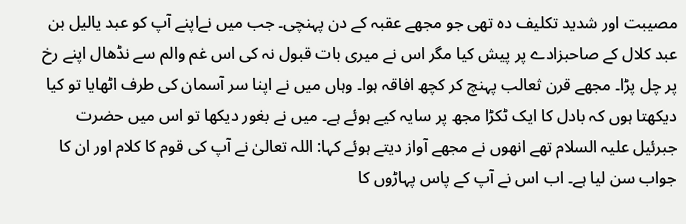مصیبت اور شدید تکلیف دہ تھی جو مجھے عقبہ کے دن پہنچی۔ جب میں نےاپنے آپ کو عبد یالیل بن عبد کلال کے صاحبزادے پر پیش کیا مگر اس نے میری بات قبول نہ کی اس غم والم سے نڈھال اپنے رخ پر چل پڑا۔ مجھے قرن ثعالب پہنچ کر کچھ افاقہ ہوا۔ وہاں میں نے اپنا سر آسمان کی طرف اٹھایا تو کیا دیکھتا ہوں کہ بادل کا ایک ٹکڑا مجھ پر سایہ کیے ہوئے ہے۔ میں نے بغور دیکھا تو اس میں حضرت جبرئیل علیہ السلام تھے انھوں نے مجھے آواز دیتے ہوئے کہا: اللہ تعالیٰ نے آپ کی قوم کا کلام اور ان کا جواب سن لیا ہے۔ اب اس نے آپ کے پاس پہاڑوں کا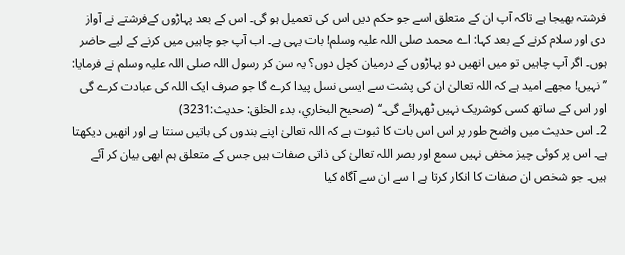فرشتہ بھیجا ہے تاکہ آپ ان کے متعلق اسے جو حکم دیں اس کی تعمیل ہو گی۔ اس کے بعد پہاڑوں کےفرشتے نے آواز دی اور سلام کرنے کے بعد کہا: اے محمد صلی اللہ علیہ وسلم! بات یہی ہے۔ اب آپ جو چاہیں میں کرنے کے لیے حاضر ہوں۔ اگر آپ چاہیں تو میں انھیں دو پہاڑوں کے درمیان کچل دوں؟ یہ سن کر رسول اللہ صلی اللہ علیہ وسلم نے فرمایا: ’’نہیں! مجھے امید ہے کہ اللہ تعالیٰ ان کی پشت سے ایسی نسل پیدا کرے گا جو صرف ایک اللہ کی عبادت کرے گی اور اس کے ساتھ کسی کوشریک نہیں ٹھہرائے گی۔‘‘ (صحیح البخاري، بدء الخلق: حدیث:3231)
2۔ اس حدیث میں واضح طور پر اس اس بات کا ثبوت ہے کہ اللہ تعالیٰ اپنے بندوں کی باتیں سنتا ہے اور انھیں دیکھتا ہے۔ اس پر کوئی چیز مخفی نہیں سمع اور بصر اللہ تعالیٰ کی ذاتی صفات ہیں جس کے متعلق ہم ابھی بیان کر آئے ہیں۔ جو شخص ان صفات کا انکار کرتا ہے ا سے ان سے آگاہ کیا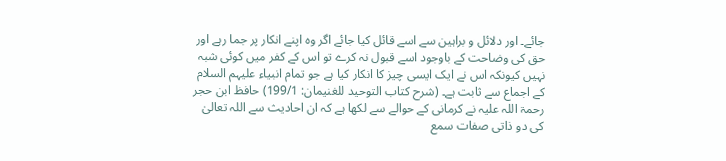جائے۔ اور دلائل و براہین سے اسے قائل کیا جائے اگر وہ اپنے انکار پر جما رہے اور حق کی وضاحت کے باوجود اسے قبول نہ کرے تو اس کے کفر میں کوئی شبہ نہیں کیونکہ اس نے ایک ایسی چیز کا انکار کیا ہے جو تمام انبیاء علیہم السلام کے اجماع سے ثابت ہے۔ (شرح کتاب التوحید للغنیمان: 199/1) حافظ ابن حجر رحمۃ اللہ علیہ نے کرمانی کے حوالے سے لکھا ہے کہ ان احادیث سے اللہ تعالیٰ کی دو ذاتی صفات سمع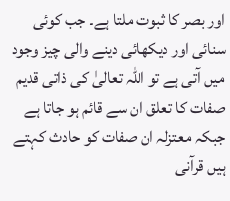اور بصر کا ثبوت ملتا ہے۔ جب کوئی سنائی اور دیکھائی دینے والی چیز وجود میں آتی ہے تو اللہ تعالیٰ کی ذاتی قدیم صفات کا تعلق ان سے قائم ہو جاتا ہے جبکہ معتزلہ ان صفات کو حادث کہتے ہیں قرآنی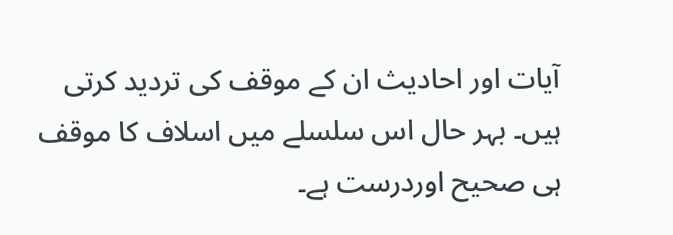آیات اور احادیث ان کے موقف کی تردید کرتی ہیں۔ بہر حال اس سلسلے میں اسلاف کا موقف ہی صحیح اوردرست ہے۔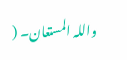واللہ المستعان۔ (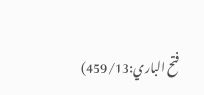فتح الباري:459/13)